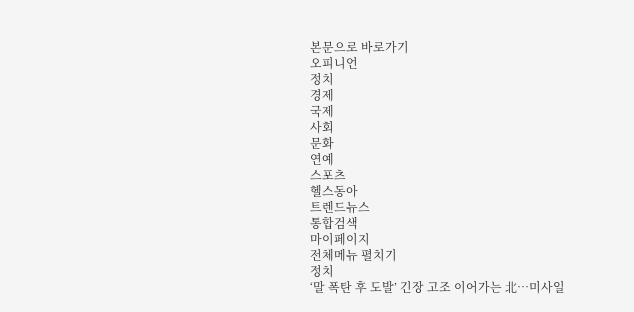본문으로 바로가기
오피니언
정치
경제
국제
사회
문화
연예
스포츠
헬스동아
트렌드뉴스
통합검색
마이페이지
전체메뉴 펼치기
정치
‘말 폭탄 후 도발’ 긴장 고조 이어가는 北…미사일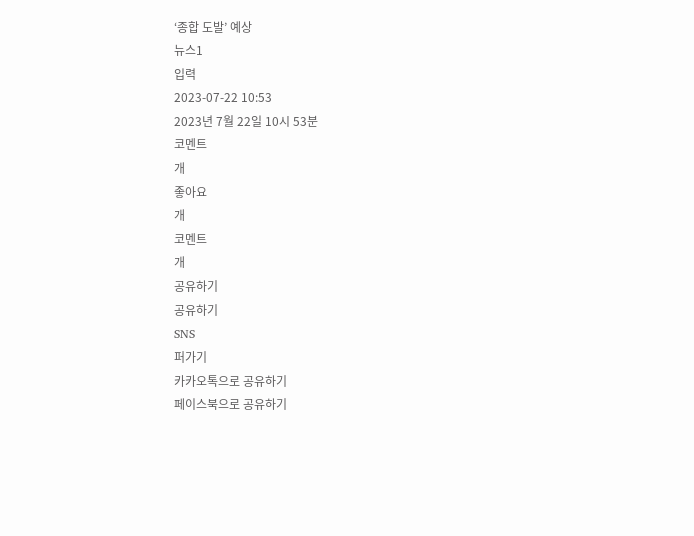‘종합 도발’ 예상
뉴스1
입력
2023-07-22 10:53
2023년 7월 22일 10시 53분
코멘트
개
좋아요
개
코멘트
개
공유하기
공유하기
SNS
퍼가기
카카오톡으로 공유하기
페이스북으로 공유하기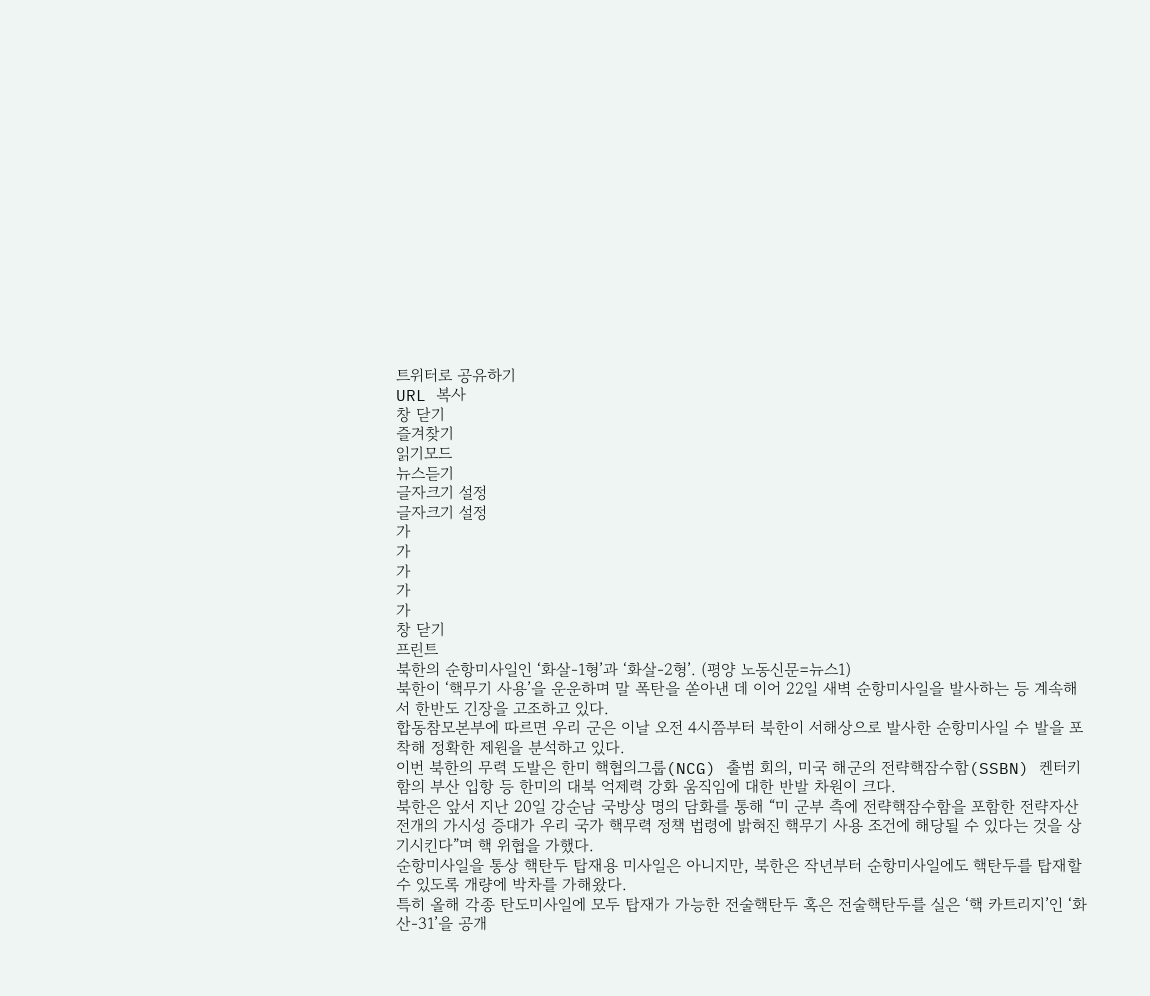트위터로 공유하기
URL 복사
창 닫기
즐겨찾기
읽기모드
뉴스듣기
글자크기 설정
글자크기 설정
가
가
가
가
가
창 닫기
프린트
북한의 순항미사일인 ‘화살-1형’과 ‘화살-2형’. (평양 노동신문=뉴스1)
북한이 ‘핵무기 사용’을 운운하며 말 폭탄을 쏟아낸 데 이어 22일 새벽 순항미사일을 발사하는 등 계속해서 한반도 긴장을 고조하고 있다.
합동참모본부에 따르면 우리 군은 이날 오전 4시쯤부터 북한이 서해상으로 발사한 순항미사일 수 발을 포착해 정확한 제원을 분석하고 있다.
이번 북한의 무력 도발은 한미 핵협의그룹(NCG) 출범 회의, 미국 해군의 전략핵잠수함(SSBN) 켄터키함의 부산 입항 등 한미의 대북 억제력 강화 움직임에 대한 반발 차원이 크다.
북한은 앞서 지난 20일 강순남 국방상 명의 담화를 통해 “미 군부 측에 전략핵잠수함을 포함한 전략자산 전개의 가시성 증대가 우리 국가 핵무력 정책 법령에 밝혀진 핵무기 사용 조건에 해당될 수 있다는 것을 상기시킨다”며 핵 위협을 가했다.
순항미사일을 통상 핵탄두 탑재용 미사일은 아니지만, 북한은 작년부터 순항미사일에도 핵탄두를 탑재할 수 있도록 개량에 박차를 가해왔다.
특히 올해 각종 탄도미사일에 모두 탑재가 가능한 전술핵탄두 혹은 전술핵탄두를 실은 ‘핵 카트리지’인 ‘화산-31’을 공개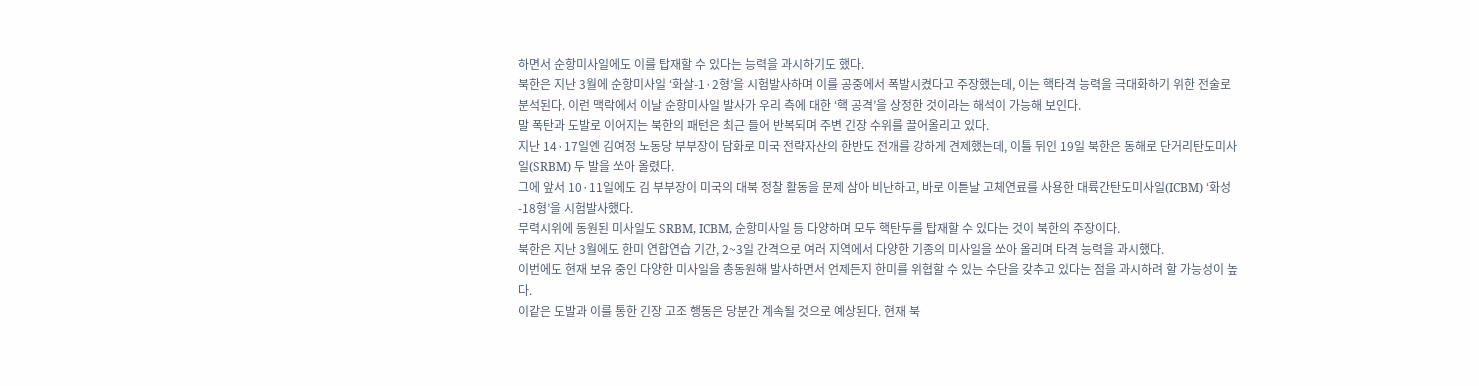하면서 순항미사일에도 이를 탑재할 수 있다는 능력을 과시하기도 했다.
북한은 지난 3월에 순항미사일 ‘화살-1·2형’을 시험발사하며 이를 공중에서 폭발시켰다고 주장했는데, 이는 핵타격 능력을 극대화하기 위한 전술로 분석된다. 이런 맥락에서 이날 순항미사일 발사가 우리 측에 대한 ‘핵 공격’을 상정한 것이라는 해석이 가능해 보인다.
말 폭탄과 도발로 이어지는 북한의 패턴은 최근 들어 반복되며 주변 긴장 수위를 끌어올리고 있다.
지난 14·17일엔 김여정 노동당 부부장이 담화로 미국 전략자산의 한반도 전개를 강하게 견제했는데, 이틀 뒤인 19일 북한은 동해로 단거리탄도미사일(SRBM) 두 발을 쏘아 올렸다.
그에 앞서 10·11일에도 김 부부장이 미국의 대북 정찰 활동을 문제 삼아 비난하고, 바로 이튿날 고체연료를 사용한 대륙간탄도미사일(ICBM) ‘화성-18형’을 시험발사했다.
무력시위에 동원된 미사일도 SRBM, ICBM, 순항미사일 등 다양하며 모두 핵탄두를 탑재할 수 있다는 것이 북한의 주장이다.
북한은 지난 3월에도 한미 연합연습 기간, 2~3일 간격으로 여러 지역에서 다양한 기종의 미사일을 쏘아 올리며 타격 능력을 과시했다.
이번에도 현재 보유 중인 다양한 미사일을 총동원해 발사하면서 언제든지 한미를 위협할 수 있는 수단을 갖추고 있다는 점을 과시하려 할 가능성이 높다.
이같은 도발과 이를 통한 긴장 고조 행동은 당분간 계속될 것으로 예상된다. 현재 북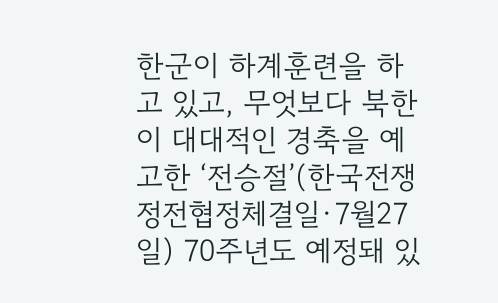한군이 하계훈련을 하고 있고, 무엇보다 북한이 대대적인 경축을 예고한 ‘전승절’(한국전쟁 정전협정체결일·7월27일) 70주년도 예정돼 있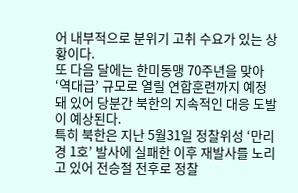어 내부적으로 분위기 고취 수요가 있는 상황이다.
또 다음 달에는 한미동맹 70주년을 맞아 ‘역대급’ 규모로 열릴 연합훈련까지 예정돼 있어 당분간 북한의 지속적인 대응 도발이 예상된다.
특히 북한은 지난 5월31일 정찰위성 ‘만리경 1호’ 발사에 실패한 이후 재발사를 노리고 있어 전승절 전후로 정찰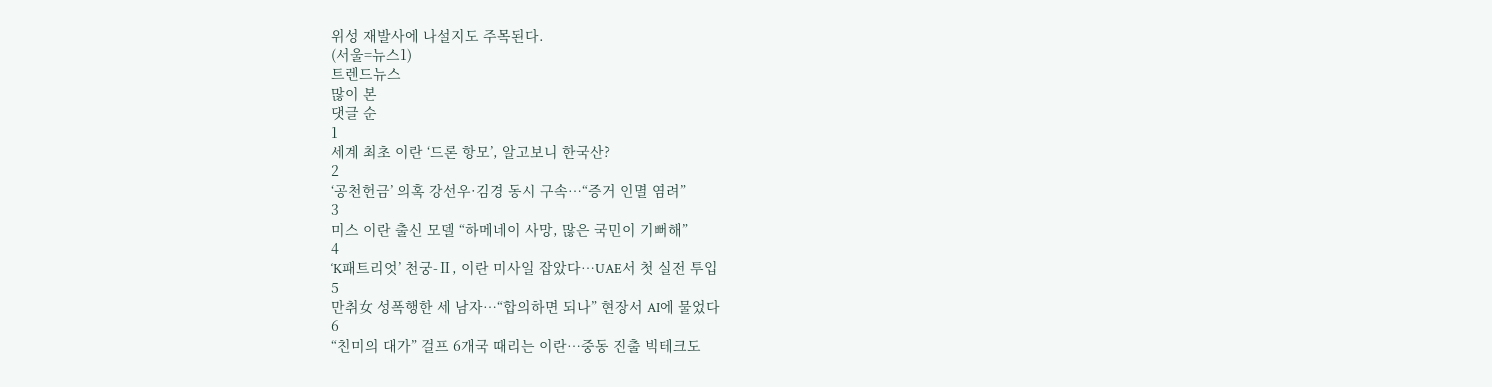위성 재발사에 나설지도 주목된다.
(서울=뉴스1)
트렌드뉴스
많이 본
댓글 순
1
세계 최초 이란 ‘드론 항모’, 알고보니 한국산?
2
‘공천헌금’ 의혹 강선우·김경 동시 구속…“증거 인멸 염려”
3
미스 이란 출신 모델 “하메네이 사망, 많은 국민이 기뻐해”
4
‘K패트리엇’ 천궁-Ⅱ, 이란 미사일 잡았다…UAE서 첫 실전 투입
5
만취女 성폭행한 세 남자…“합의하면 되나” 현장서 AI에 물었다
6
“친미의 대가” 걸프 6개국 때리는 이란…중동 진출 빅테크도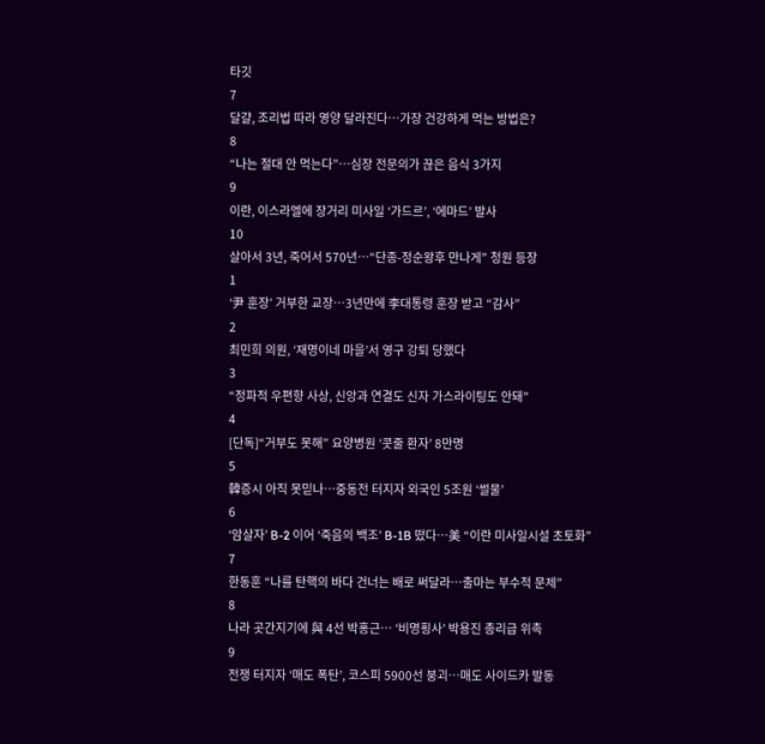타깃
7
달걀, 조리법 따라 영양 달라진다…가장 건강하게 먹는 방법은?
8
“나는 절대 안 먹는다”…심장 전문의가 끊은 음식 3가지
9
이란, 이스라엘에 장거리 미사일 ‘가드르’, ‘에마드’ 발사
10
살아서 3년, 죽어서 570년…“단종-정순왕후 만나게” 청원 등장
1
‘尹 훈장’ 거부한 교장…3년만에 李대통령 훈장 받고 “감사”
2
최민희 의원, ‘재명이네 마을’서 영구 강퇴 당했다
3
“정파적 우편향 사상, 신앙과 연결도 신자 가스라이팅도 안돼”
4
[단독]“거부도 못해” 요양병원 ‘콧줄 환자’ 8만명
5
韓증시 아직 못믿나…중동전 터지자 외국인 5조원 ‘썰물’
6
‘암살자’ B-2 이어 ‘죽음의 백조’ B-1B 떴다…美 “이란 미사일시설 초토화”
7
한동훈 “나를 탄핵의 바다 건너는 배로 써달라…출마는 부수적 문제”
8
나라 곳간지기에 與 4선 박홍근… ‘비명횡사’ 박용진 총리급 위촉
9
전쟁 터지자 ‘매도 폭탄’, 코스피 5900선 붕괴…매도 사이드카 발동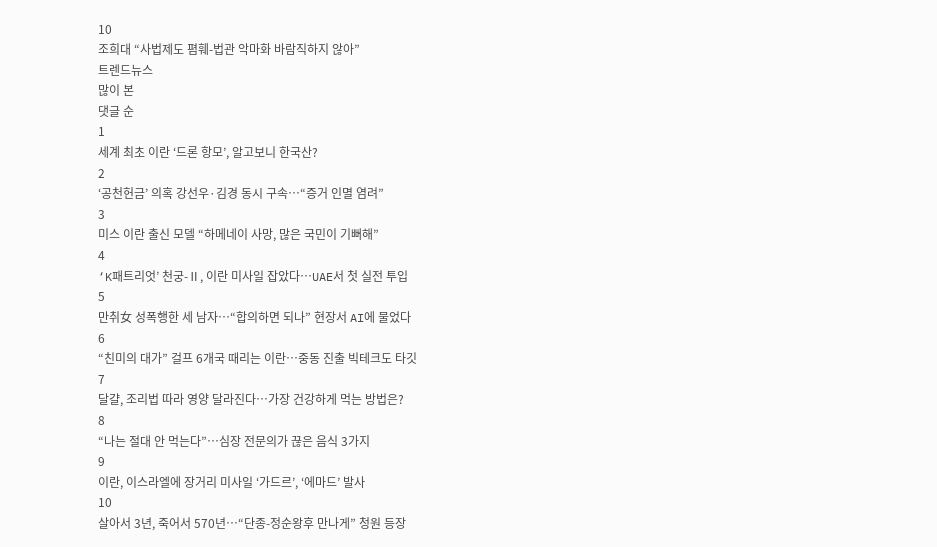10
조희대 “사법제도 폄훼-법관 악마화 바람직하지 않아”
트렌드뉴스
많이 본
댓글 순
1
세계 최초 이란 ‘드론 항모’, 알고보니 한국산?
2
‘공천헌금’ 의혹 강선우·김경 동시 구속…“증거 인멸 염려”
3
미스 이란 출신 모델 “하메네이 사망, 많은 국민이 기뻐해”
4
‘K패트리엇’ 천궁-Ⅱ, 이란 미사일 잡았다…UAE서 첫 실전 투입
5
만취女 성폭행한 세 남자…“합의하면 되나” 현장서 AI에 물었다
6
“친미의 대가” 걸프 6개국 때리는 이란…중동 진출 빅테크도 타깃
7
달걀, 조리법 따라 영양 달라진다…가장 건강하게 먹는 방법은?
8
“나는 절대 안 먹는다”…심장 전문의가 끊은 음식 3가지
9
이란, 이스라엘에 장거리 미사일 ‘가드르’, ‘에마드’ 발사
10
살아서 3년, 죽어서 570년…“단종-정순왕후 만나게” 청원 등장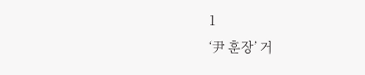1
‘尹 훈장’ 거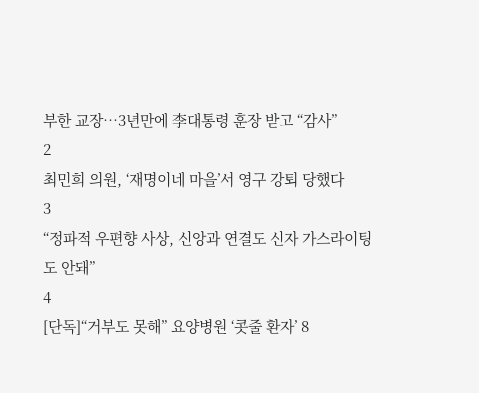부한 교장…3년만에 李대통령 훈장 받고 “감사”
2
최민희 의원, ‘재명이네 마을’서 영구 강퇴 당했다
3
“정파적 우편향 사상, 신앙과 연결도 신자 가스라이팅도 안돼”
4
[단독]“거부도 못해” 요양병원 ‘콧줄 환자’ 8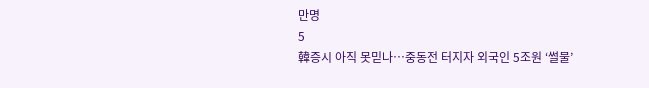만명
5
韓증시 아직 못믿나…중동전 터지자 외국인 5조원 ‘썰물’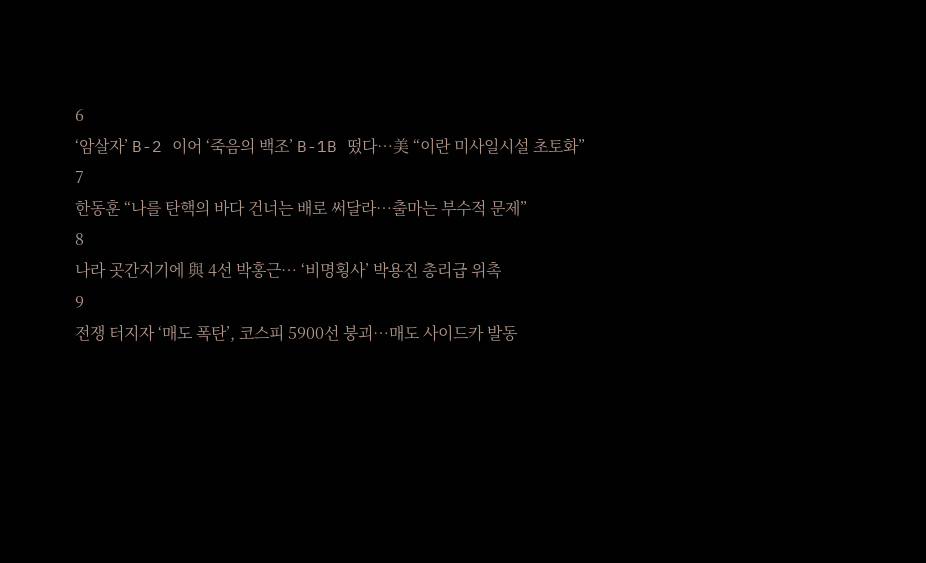6
‘암살자’ B-2 이어 ‘죽음의 백조’ B-1B 떴다…美 “이란 미사일시설 초토화”
7
한동훈 “나를 탄핵의 바다 건너는 배로 써달라…출마는 부수적 문제”
8
나라 곳간지기에 與 4선 박홍근… ‘비명횡사’ 박용진 총리급 위촉
9
전쟁 터지자 ‘매도 폭탄’, 코스피 5900선 붕괴…매도 사이드카 발동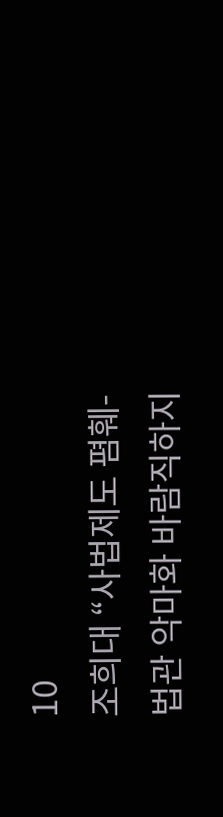10
조희대 “사법제도 폄훼-법관 악마화 바람직하지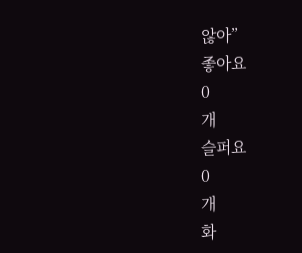않아”
좋아요
0
개
슬퍼요
0
개
화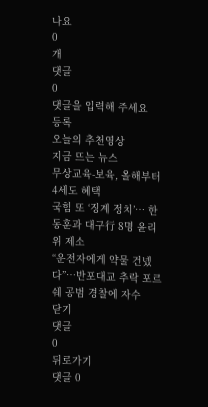나요
0
개
댓글
0
댓글을 입력해 주세요
등록
오늘의 추천영상
지금 뜨는 뉴스
무상교육-보육, 올해부터 4세도 혜택
국힘 또 ‘징계 정치’… 한동훈과 대구行 8명 윤리위 제소
“운전자에게 약물 건넸다”…반포대교 추락 포르쉐 공범 경찰에 자수
닫기
댓글
0
뒤로가기
댓글 0